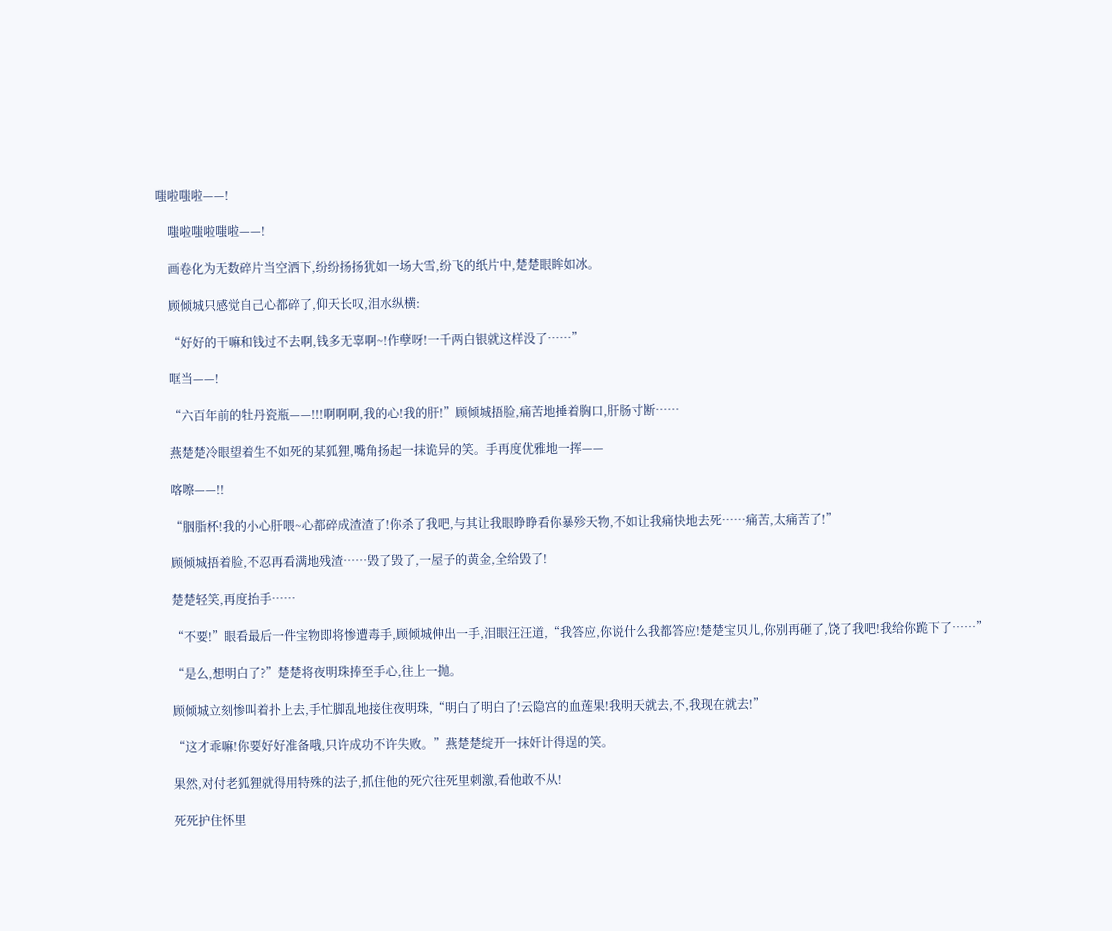嗤啦嗤啦——!

    嗤啦嗤啦嗤啦——!

    画卷化为无数碎片当空洒下,纷纷扬扬犹如一场大雪,纷飞的纸片中,楚楚眼眸如冰。

    顾倾城只感觉自己心都碎了,仰天长叹,泪水纵横:

    “好好的干嘛和钱过不去啊,钱多无辜啊~!作孽呀!一千两白银就这样没了……”

    哐当——!

    “六百年前的牡丹瓷瓶——!!!啊啊啊,我的心!我的肝!”顾倾城捂脸,痛苦地捶着胸口,肝肠寸断……

    燕楚楚冷眼望着生不如死的某狐狸,嘴角扬起一抹诡异的笑。手再度优雅地一挥——

    喀嚓——!!

    “胭脂杯!我的小心肝喂~心都碎成渣渣了!你杀了我吧,与其让我眼睁睁看你暴殄天物,不如让我痛快地去死……痛苦,太痛苦了!”

    顾倾城捂着脸,不忍再看满地残渣……毁了毁了,一屋子的黄金,全给毁了!

    楚楚轻笑,再度抬手……

    “不要!”眼看最后一件宝物即将惨遭毒手,顾倾城伸出一手,泪眼汪汪道,“我答应,你说什么我都答应!楚楚宝贝儿,你别再砸了,饶了我吧!我给你跪下了……”

    “是么,想明白了?”楚楚将夜明珠捧至手心,往上一抛。

    顾倾城立刻惨叫着扑上去,手忙脚乱地接住夜明珠,“明白了明白了!云隐宫的血莲果!我明天就去,不,我现在就去!”

    “这才乖嘛!你要好好准备哦,只许成功不许失败。”燕楚楚绽开一抹奸计得逞的笑。

    果然,对付老狐狸就得用特殊的法子,抓住他的死穴往死里刺激,看他敢不从!

    死死护住怀里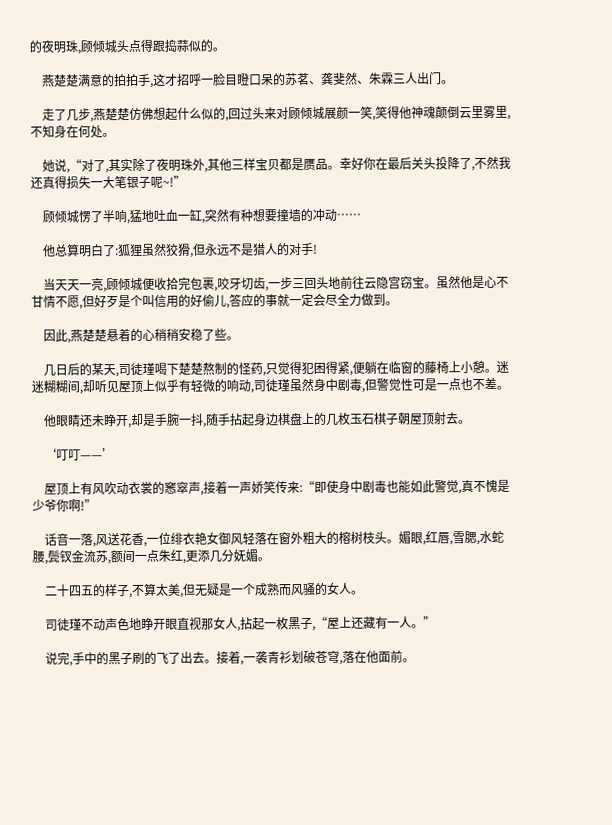的夜明珠,顾倾城头点得跟捣蒜似的。

    燕楚楚满意的拍拍手,这才招呼一脸目瞪口呆的苏茗、龚斐然、朱霖三人出门。

    走了几步,燕楚楚仿佛想起什么似的,回过头来对顾倾城展颜一笑,笑得他神魂颠倒云里雾里,不知身在何处。

    她说,“对了,其实除了夜明珠外,其他三样宝贝都是赝品。幸好你在最后关头投降了,不然我还真得损失一大笔银子呢~!”

    顾倾城愣了半响,猛地吐血一缸,突然有种想要撞墙的冲动……

    他总算明白了:狐狸虽然狡猾,但永远不是猎人的对手!

    当天天一亮,顾倾城便收拾完包裹,咬牙切齿,一步三回头地前往云隐宫窃宝。虽然他是心不甘情不愿,但好歹是个叫信用的好偷儿,答应的事就一定会尽全力做到。

    因此,燕楚楚悬着的心稍稍安稳了些。

    几日后的某天,司徒瑾喝下楚楚熬制的怪药,只觉得犯困得紧,便躺在临窗的藤椅上小憩。迷迷糊糊间,却听见屋顶上似乎有轻微的响动,司徒瑾虽然身中剧毒,但警觉性可是一点也不差。

    他眼睛还未睁开,却是手腕一抖,随手拈起身边棋盘上的几枚玉石棋子朝屋顶射去。

    ‘叮叮——’

    屋顶上有风吹动衣裳的窸窣声,接着一声娇笑传来:“即使身中剧毒也能如此警觉,真不愧是少爷你啊!”

    话音一落,风送花香,一位绯衣艳女御风轻落在窗外粗大的榕树枝头。媚眼,红唇,雪腮,水蛇腰,鬓钗金流苏,额间一点朱红,更添几分妩媚。

    二十四五的样子,不算太美,但无疑是一个成熟而风骚的女人。

    司徒瑾不动声色地睁开眼直视那女人,拈起一枚黑子,“屋上还藏有一人。”

    说完,手中的黑子刷的飞了出去。接着,一袭青衫划破苍穹,落在他面前。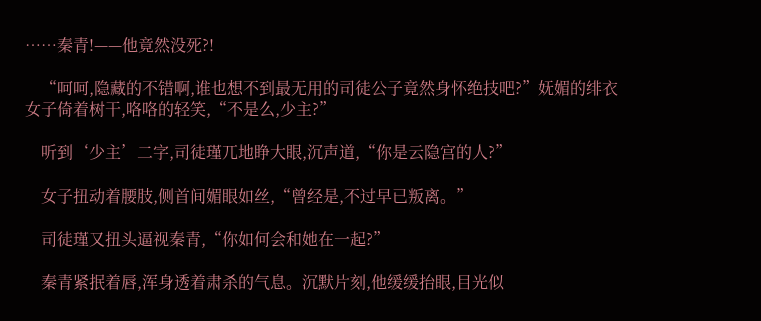……秦青!——他竟然没死?!

    “呵呵,隐藏的不错啊,谁也想不到最无用的司徒公子竟然身怀绝技吧?”妩媚的绯衣女子倚着树干,咯咯的轻笑,“不是么,少主?”

    听到‘少主’二字,司徒瑾兀地睁大眼,沉声道,“你是云隐宫的人?”

    女子扭动着腰肢,侧首间媚眼如丝,“曾经是,不过早已叛离。”

    司徒瑾又扭头逼视秦青,“你如何会和她在一起?”

    秦青紧抿着唇,浑身透着肃杀的气息。沉默片刻,他缓缓抬眼,目光似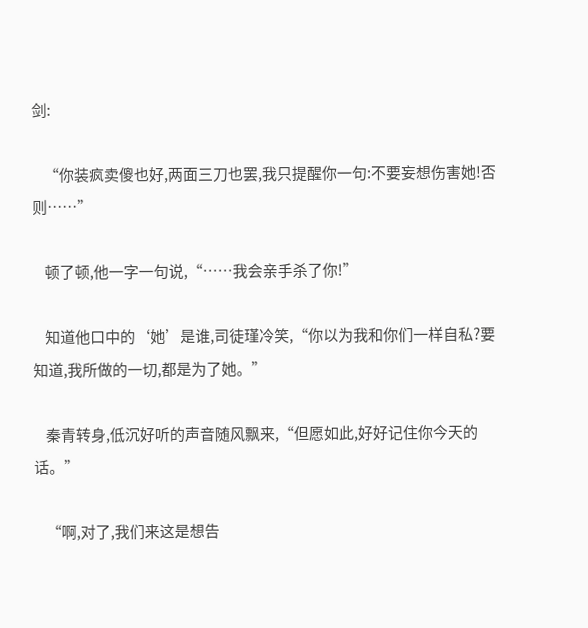剑:

    “你装疯卖傻也好,两面三刀也罢,我只提醒你一句:不要妄想伤害她!否则……”

    顿了顿,他一字一句说,“……我会亲手杀了你!”

    知道他口中的‘她’是谁,司徒瑾冷笑,“你以为我和你们一样自私?要知道,我所做的一切,都是为了她。”

    秦青转身,低沉好听的声音随风飘来,“但愿如此,好好记住你今天的话。”

    “啊,对了,我们来这是想告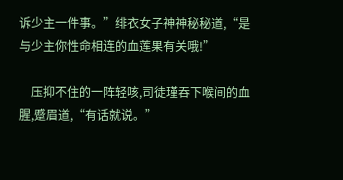诉少主一件事。”绯衣女子神神秘秘道,“是与少主你性命相连的血莲果有关哦!”

    压抑不住的一阵轻咳,司徒瑾吞下喉间的血腥,蹙眉道,“有话就说。”